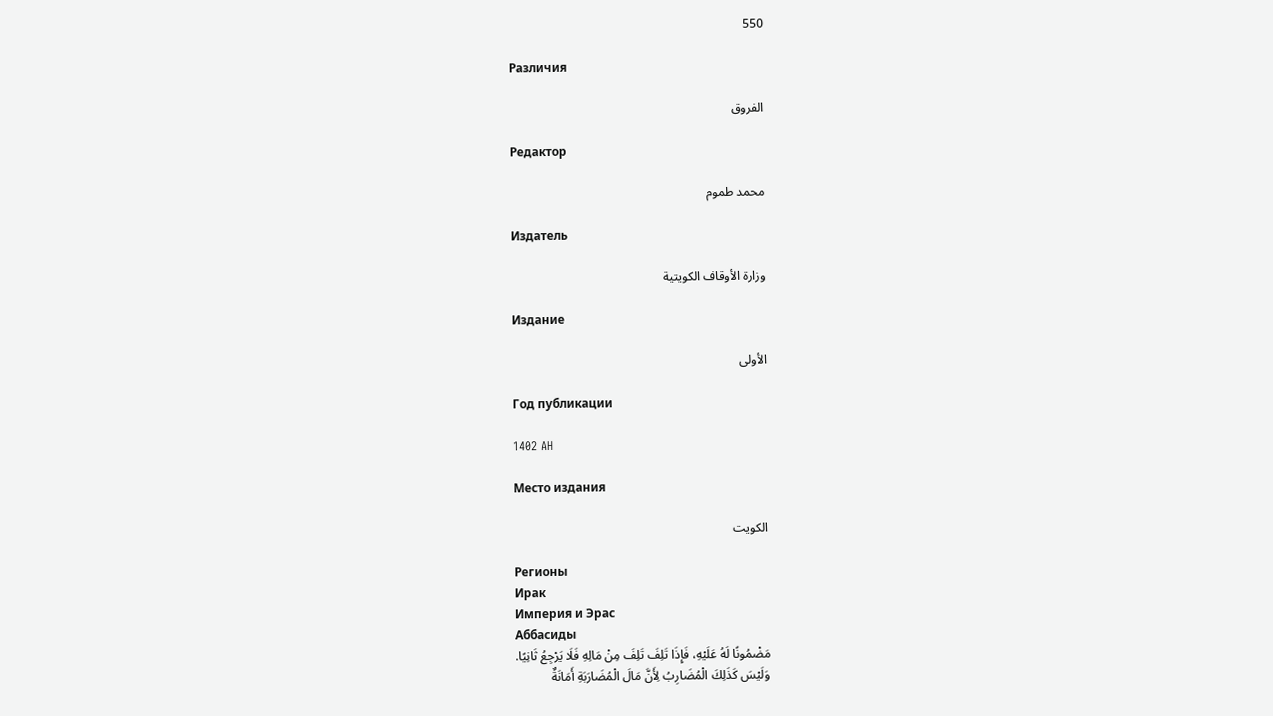550

Различия

الفروق

Редактор

محمد طموم

Издатель

وزارة الأوقاف الكويتية

Издание

الأولى

Год публикации

1402 AH

Место издания

الكويت

Регионы
Ирак
Империя и Эрас
Аббасиды
مَضْمُونًا لَهُ عَلَيْهِ، فَإِذَا تَلِفَ تَلِفَ مِنْ مَالِهِ فَلَا يَرْجِعُ ثَانِيًا.
وَلَيْسَ كَذَلِكَ الْمُضَارِبُ لِأَنَّ مَالَ الْمُضَارَبَةِ أَمَانَةٌ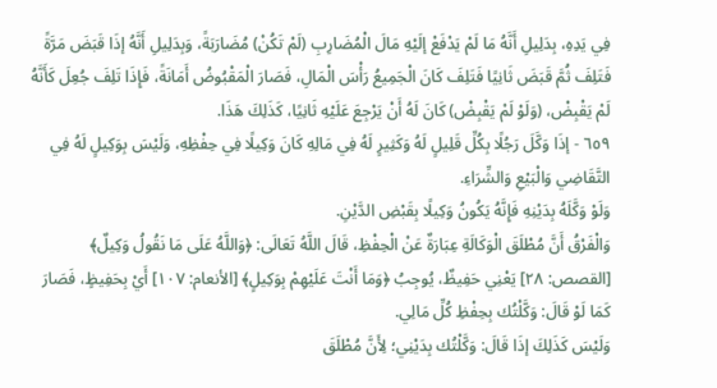فِي يَدِهِ، بِدَلِيلِ أَنَّهُ مَا لَمْ يَدْفَعْ إلَيْهِ مَالَ الْمُضَارِبِ (لَمْ تَكُنْ) مُضَارَبَةً، وَبِدَلِيلِ أَنَّهُ إذَا قَبَضَ مَرَّةً فَتَلِفَ ثُمَّ قَبَضَ ثَانِيًا فَتَلِفَ كَانَ الْجَمِيعُ رَأْسَ الْمَالِ، فَصَارَ الْمَقْبُوضُ أَمَانَةً، فَإِذَا تَلِفَ جُعِلَ كَأَنَّهُ لَمْ يَقْبِضْ، (وَلَوْ لَمْ يَقْبِضْ) كَانَ لَهُ أَنْ يَرْجِعَ عَلَيْهِ ثَانِيًا، كَذَلِكَ هَذَا.
٦٥٩ - إذَا وَكَّلَ رَجُلًا بِكُلِّ قَلِيلٍ لَهُ وَكَثِيرٍ لَهُ فِي مَالِهِ كَانَ وَكِيلًا فِي حِفْظِهِ، وَلَيْسَ بِوَكِيلٍ لَهُ فِي التَّقَاضِي وَالْبَيْعِ وَالشِّرَاءِ.
وَلَوْ وَكَّلَهُ بِدَيْنِهِ فَإِنَّهُ يَكُونُ وَكِيلًا بِقَبْضِ الدَّيْنِ.
وَالْفَرْقُ أَنَّ مُطْلَقَ الْوَكَالَةِ عِبَارَةٌ عَنْ الْحِفْظِ، قَالَ اللَّهُ تَعَالَى: ﴿وَاللَّهُ عَلَى مَا نَقُولُ وَكِيلٌ﴾ [القصص: ٢٨] يَعْنِي حَفِيظٌ، يُوجِبُ ﴿وَمَا أَنْتَ عَلَيْهِمْ بِوَكِيلٍ﴾ [الأنعام: ١٠٧] أَيْ بِحَفِيظٍ، فَصَارَ كَمَا لَوْ قَالَ: وَكَّلْتُك بِحِفْظِ كُلِّ مَالِي.
وَلَيْسَ كَذَلِكَ إذَا قَالَ: وَكَّلْتُك بِدَيْنِي؛ لِأَنَّ مُطْلَقَ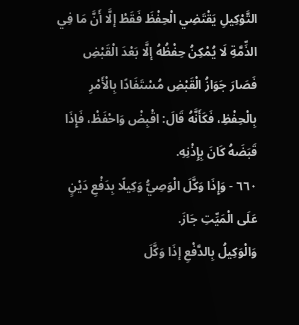التَّوْكِيلِ يَقْتَضِي الْحِفْظَ فَقَطْ إلَّا أَنَّ مَا فِي الذِّمَّةِ لَا يُمْكِنُ حِفْظُهُ إلَّا بَعْدَ الْقَبْضِ فَصَارَ جَوَازُ الْقَبْضِ مُسْتَفَادًا بِالْأَمْرِ بِالْحِفْظِ، فَكَأَنَّهُ قَالَ: اقْبِضْ وَاحْفَظْ، فَإِذَا قَبَضَهُ كَانَ بِإِذْنِهِ.
٦٦٠ - وَإِذَا وَكَّلَ الْوَصِيُّ وَكِيلًا بِدَفْعِ دَيْنٍ عَلَى الْمَيِّتِ جَازَ.
وَالْوَكِيلُ بِالدَّفْعِ إذَا وَكَّلَ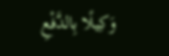وَكِيلًا بِالدَّفْعِ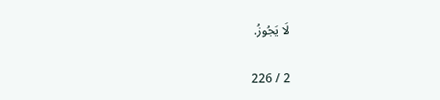لَا يَجُوزُ.

2 / 226